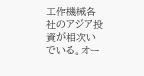工作機械各社のアジア投資が相次いでいる。オー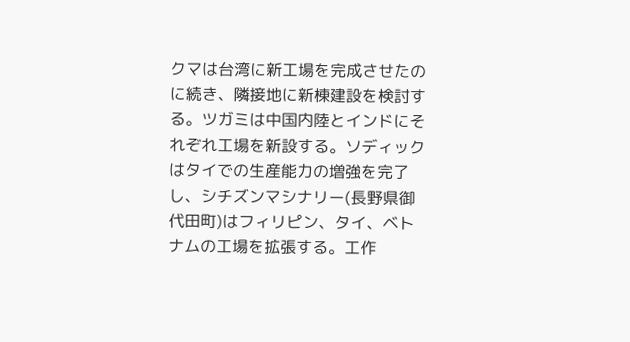クマは台湾に新工場を完成させたのに続き、隣接地に新棟建設を検討する。ツガミは中国内陸とインドにそれぞれ工場を新設する。ソディックはタイでの生産能力の増強を完了し、シチズンマシナリー(長野県御代田町)はフィリピン、タイ、ベトナムの工場を拡張する。工作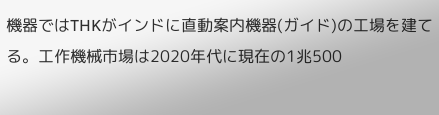機器ではTHKがインドに直動案内機器(ガイド)の工場を建てる。工作機械市場は2020年代に現在の1兆500